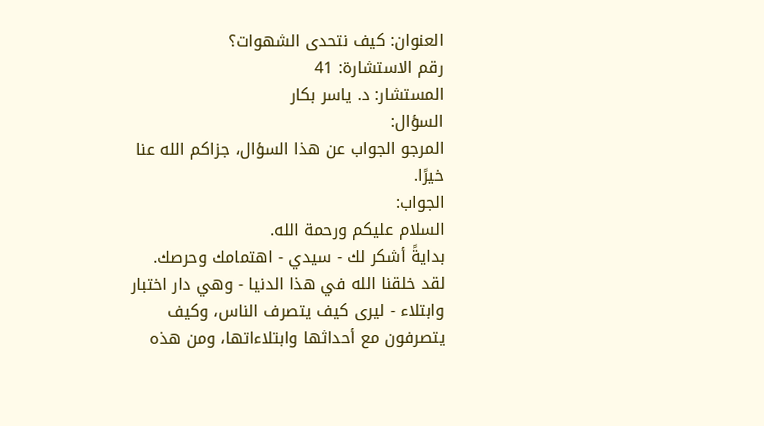العنوان: كيف نتحدى الشهوات؟
رقم الاستشارة: 41
المستشار: د. ياسر بكار
السؤال:
المرجو الجواب عن هذا السؤال، جزاكم الله عنا خيرًا.
الجواب:
السلام عليكم ورحمة الله.
بدايةً أشكر لك - سيدي - اهتمامك وحرصك.
لقد خلقنا الله في هذا الدنيا - وهي دار اختبار وابتلاء - ليرى كيف يتصرف الناس، وكيف يتصرفون مع أحداثها وابتلاءاتها، ومن هذه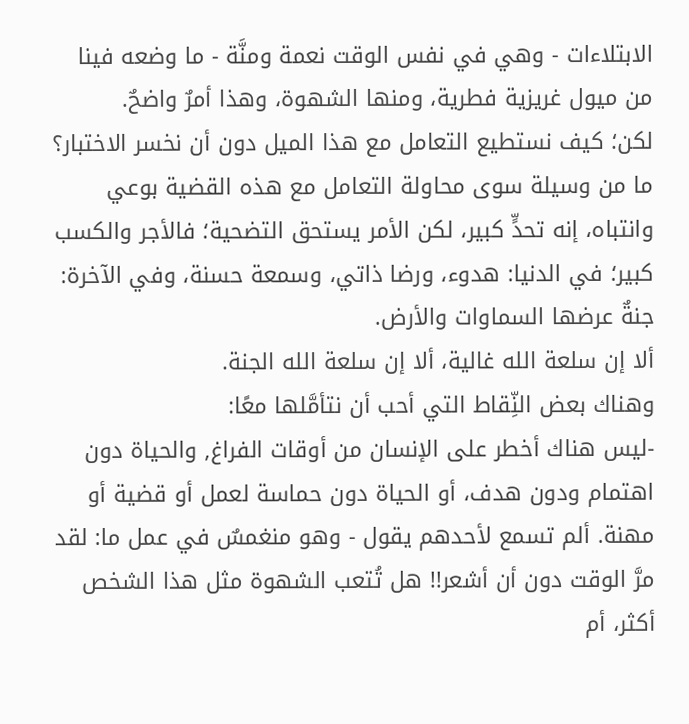الابتلاءات - وهي في نفس الوقت نعمة ومنَّة - ما وضعه فينا من ميول غريزية فطرية، ومنها الشهوة، وهذا أمرٌ واضحٌ.
لكن؛ كيف نستطيع التعامل مع هذا الميل دون أن نخسر الاختبار؟
ما من وسيلة سوى محاولة التعامل مع هذه القضية بوعي وانتباه، إنه تحدٍّ كبير، لكن الأمر يستحق التضحية؛ فالأجر والكسب كبير؛ في الدنيا: هدوء، ورضا ذاتي، وسمعة حسنة، وفي الآخرة: جنةٌ عرضها السماوات والأرض.
ألا إن سلعة الله غالية، ألا إن سلعة الله الجنة.
وهناك بعض النِّقاط التي أحب أن نتأمَّلها معًا:
-ليس هناك أخطر على الإنسان من أوقات الفراغ, والحياة دون اهتمام ودون هدف، أو الحياة دون حماسة لعمل أو قضية أو مهنة. ألم تسمع لأحدهم يقول - وهو منغمسٌ في عمل ما: لقد مرَّ الوقت دون أن أشعر!! هل تُتعب الشهوة مثل هذا الشخص أكثر، أم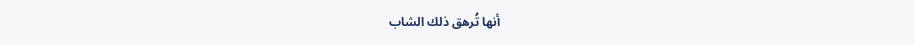أنها تُرهق ذلك الشاب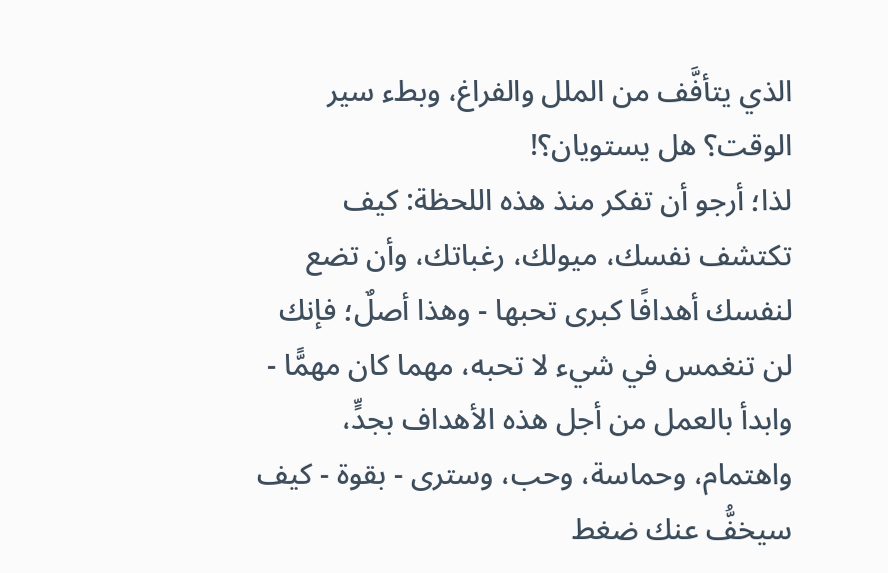الذي يتأفَّف من الملل والفراغ، وبطء سير الوقت؟ هل يستويان؟!
لذا؛ أرجو أن تفكر منذ هذه اللحظة: كيف تكتشف نفسك، ميولك، رغباتك، وأن تضع لنفسك أهدافًا كبرى تحبها - وهذا أصلٌ؛ فإنك لن تنغمس في شيء لا تحبه، مهما كان مهمًّا - وابدأ بالعمل من أجل هذه الأهداف بجدٍّ، واهتمام، وحماسة، وحب، وسترى - بقوة - كيف سيخفُّ عنك ضغط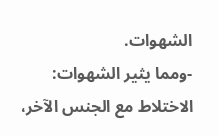الشهوات.
-ومما يثير الشهوات: الاختلاط مع الجنس الآخر،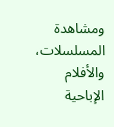ومشاهدة المسلسلات، والأفلام الإباحية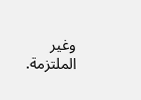وغير الملتزمة.